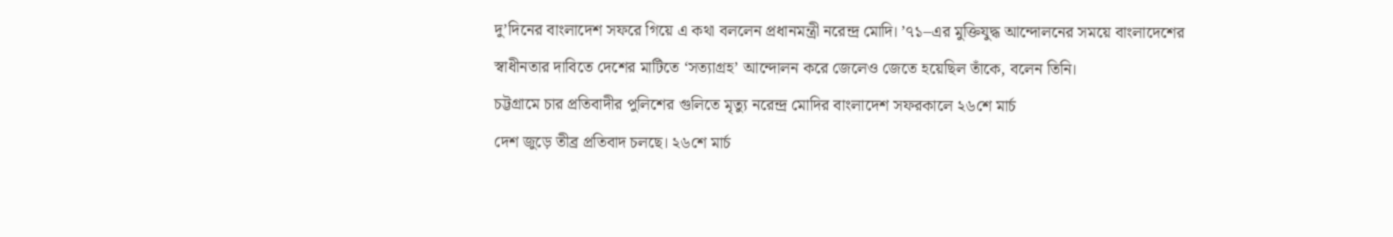দু’দিনের বাংলাদেশ সফরে গিয়ে এ কথা বললেন প্রধানমন্ত্রী নরেন্দ্র মোদি। ’৭১–এর মুক্তিযুদ্ধ আন্দোলনের সময়ে বাংলাদেশের স্বাধীনতার দাবিতে দেশের মাটিতে ‘সত্যাগ্রহ’ আন্দোলন করে জেলেও জেতে হয়েছিল তাঁকে, বলেন তিনি।
চট্টগ্রামে চার প্রতিবাদীর পুলিশের গুলিতে মৃত্যু নরেন্দ্র মোদির বাংলাদেশ সফরকালে ২৬শে মার্চ
দেশ জুড়ে তীব্র প্রতিবাদ চলছে। ২৬শে মার্চ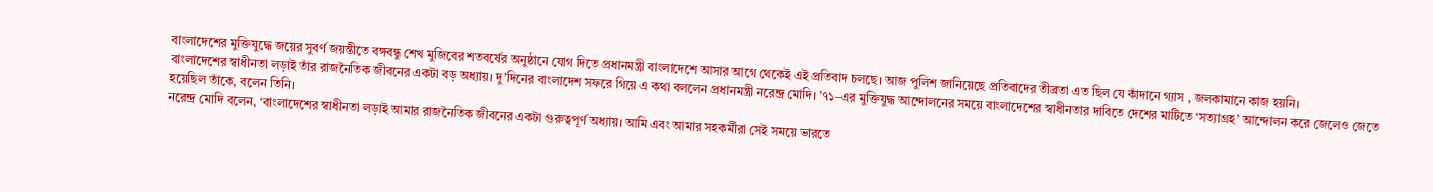বাংলাদেশের মুক্তিযুদ্ধে জয়ের সুবর্ণ জয়ন্তীতে বঙ্গবন্ধু শেখ মুজিবের শতবর্ষের অনুষ্ঠানে যোগ দিতে প্রধানমন্ত্রী বাংলাদেশে আসার আগে থেকেই এই প্রতিবাদ চলছে। আজ পুলিশ জানিয়েছে প্রতিবাদের তীব্রতা এত ছিল যে কাঁদানে গ্যাস , জলকামানে কাজ হয়নি।
বাংলাদেশের স্বাধীনতা লড়াই তাঁর রাজনৈতিক জীবনের একটা বড় অধ্যায়। দু’দিনের বাংলাদেশ সফরে গিয়ে এ কথা বললেন প্রধানমন্ত্রী নরেন্দ্র মোদি। ’৭১–এর মুক্তিযুদ্ধ আন্দোলনের সময়ে বাংলাদেশের স্বাধীনতার দাবিতে দেশের মাটিতে ‘সত্যাগ্রহ’ আন্দোলন করে জেলেও জেতে হয়েছিল তাঁকে, বলেন তিনি।
নরেন্দ্র মোদি বলেন, ‘বাংলাদেশের স্বাধীনতা লড়াই আমার রাজনৈতিক জীবনের একটা গুরুত্বপূর্ণ অধ্যায়। আমি এবং আমার সহকর্মীরা সেই সময়ে ভারতে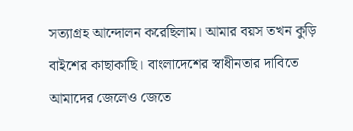সত্যাগ্রহ আন্দোলন করেছিলাম। আমার বয়স তখন কুড়ি বাইশের কাছাকাছি। বাংলাদেশের স্বাধীনতার দাবিতে আমাদের জেলেও জেতে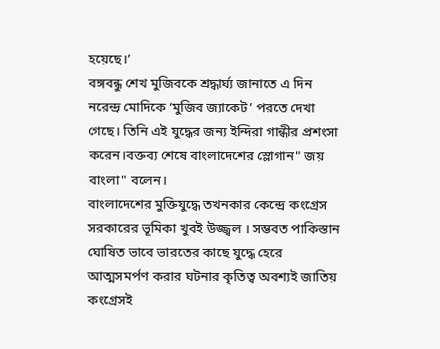হয়েছে।’
বঙ্গবন্ধু শেখ মুজিবকে শ্রদ্ধার্ঘ্য জানাতে এ দিন নরেন্দ্র মোদিকে ‘মুজিব জ্যাকেট’ পরতে দেখা গেছে। তিনি এই যুদ্ধের জন্য ইন্দিরা গান্ধীর প্রশংসা করেন।বক্তব্য শেষে বাংলাদেশের স্লোগান" জয় বাংলা" বলেন।
বাংলাদেশের মুক্তিযুদ্ধে তখনকার কেন্দ্রে কংগ্রেস সরকারের ভূমিকা খুবই উজ্জ্বল । সম্ভবত পাকিস্তান ঘোষিত ভাবে ভারতের কাছে যুদ্ধে হেরে আত্মসমর্পণ করার ঘটনার কৃতিত্ব অবশ্যই জাতিয় কংগ্রেসই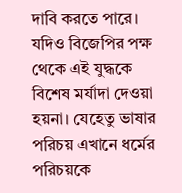দাবি করতে পারে। যদিও বিজেপির পক্ষ থেকে এই যুদ্ধকে বিশেষ মর্যাদা দেওয়া হয়না। যেহেতু ভাষার পরিচয় এখানে ধর্মের
পরিচয়কে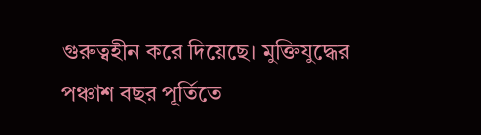গুরুত্বহীন করে দিয়েছে। মুক্তিযুদ্ধের পঞ্চাশ বছর পূর্তিতে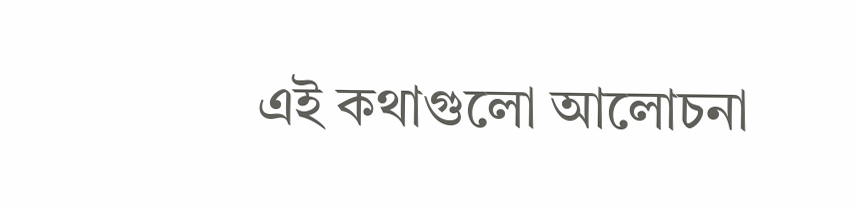এই কথাগুলো আলোচনা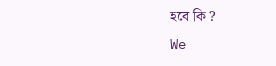হবে কি ?
We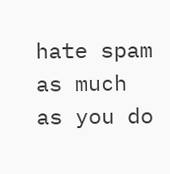hate spam as much as you do